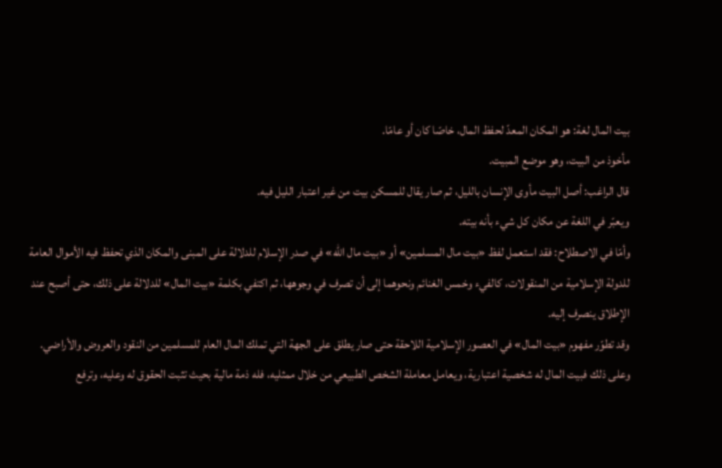بيت المال لغة: هو المكان المعدّ لحفظ المال، خاصّا كان أو عامّا.
مأخوذ من البيت، وهو موضع المبيت.
قال الراغب: أصل البيت مأوى الإنسان بالليل، ثم صار يقال للمسكن بيت من غير اعتبار الليل فيه.
ويعبّر في اللغة عن مكان كل شيء بأنه بيته.
وأمّا في الاصطلاح: فقد استعمل لفظ «بيت مال المسلمين» أو «بيت مال اللّه» في صدر الإسلام للدلالة على المبنى والمكان الذي تحفظ فيه الأموال العامة للدولة الإسلامية من المنقولات، كالفيء وخمس الغنائم ونحوهما إلى أن تصرف في وجوهها، ثم اكتفي بكلمة «بيت المال» للدلالة على ذلك، حتى أصبح عند الإطلاق ينصرف إليه.
وقد تطوّر مفهوم «بيت المال» في العصور الإسلامية اللاحقة حتى صار يطلق على الجهة التي تملك المال العام للمسلمين من النقود والعروض والأراضي.
وعلى ذلك فبيت المال له شخصية اعتبارية، ويعامل معاملة الشخص الطبيعي من خلال ممثليه، فله ذمة مالية بحيث تثبت الحقوق له وعليه، وترفع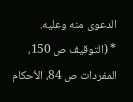الدعوى منه وعليه.
* (التوقيف ص 150، المفردات ص 84، الأحكام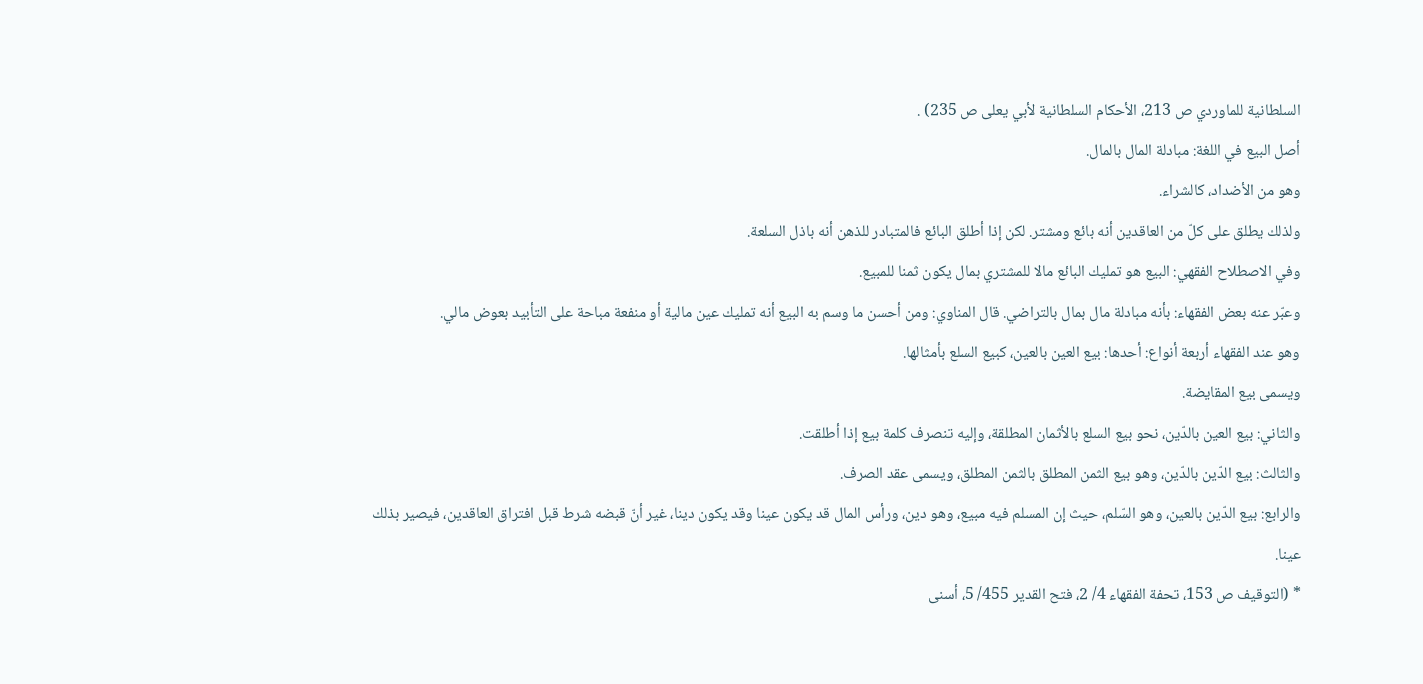السلطانية للماوردي ص 213، الأحكام السلطانية لأبي يعلى ص 235) .
أصل البيع في اللغة: مبادلة المال بالمال.
وهو من الأضداد، كالشراء.
ولذلك يطلق على كلّ من العاقدين أنه بائع ومشتر. لكن إذا أطلق البائع فالمتبادر للذهن أنه باذل السلعة.
وفي الاصطلاح الفقهي: البيع هو تمليك البائع مالا للمشتري بمال يكون ثمنا للمبيع.
وعبّر عنه بعض الفقهاء: بأنه مبادلة مال بمال بالتراضي. قال المناوي: ومن أحسن ما وسم به البيع أنه تمليك عين مالية أو منفعة مباحة على التأبيد بعوض مالي.
وهو عند الفقهاء أربعة أنواع: أحدها: بيع العين بالعين، كبيع السلع بأمثالها.
ويسمى بيع المقايضة.
والثاني: بيع العين بالدّين، نحو بيع السلع بالأثمان المطلقة، وإليه تنصرف كلمة بيع إذا أطلقت.
والثالث: بيع الدّين بالدّين، وهو بيع الثمن المطلق بالثمن المطلق، ويسمى عقد الصرف.
والرابع: بيع الدّين بالعين، وهو السّلم، حيث إن المسلم فيه مبيع، وهو دين، ورأس المال قد يكون عينا وقد يكون دينا، غير أنّ قبضه شرط قبل افتراق العاقدين، فيصير بذلك عينا.
* (التوقيف ص 153، تحفة الفقهاء 4/ 2، فتح القدير 455/ 5، أسنى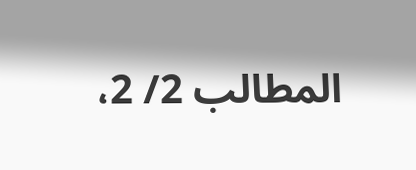المطالب 2/ 2،